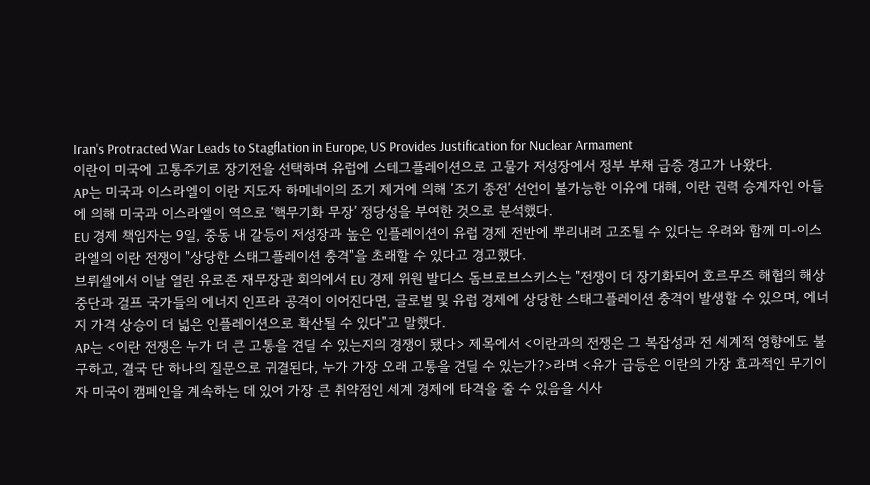Iran's Protracted War Leads to Stagflation in Europe, US Provides Justification for Nuclear Armament
이란이 미국에 고통주기로 장기전을 선택하며 유럽에 스테그플레이션으로 고물가 저성장에서 정부 부채 급증 경고가 나왔다.
AP는 미국과 이스라엘이 이란 지도자 하메네이의 조기 제거에 의해 ‘조기 종전’ 선언이 불가능한 이유에 대해, 이란 권력 승계자인 아들에 의해 미국과 이스라엘이 역으로 ‘핵무기화 무장’ 정당성을 부여한 것으로 분석했다.
EU 경제 책임자는 9일, 중동 내 갈등이 저성장과 높은 인플레이션이 유럽 경제 전반에 뿌리내려 고조될 수 있다는 우려와 함께 미-이스라엘의 이란 전쟁이 "상당한 스태그플레이션 충격"을 초래할 수 있다고 경고했다.
브뤼셀에서 이날 열린 유로존 재무장관 회의에서 EU 경제 위원 발디스 돔브로브스키스는 "전쟁이 더 장기화되어 호르무즈 해협의 해상 중단과 걸프 국가들의 에너지 인프라 공격이 이어진다면, 글로벌 및 유럽 경제에 상당한 스태그플레이션 충격이 발생할 수 있으며, 에너지 가격 상승이 더 넓은 인플레이션으로 확산될 수 있다"고 말했다.
AP는 <이란 전쟁은 누가 더 큰 고통을 견딜 수 있는지의 경쟁이 됐다> 제목에서 <이란과의 전쟁은 그 복잡성과 전 세계적 영향에도 불구하고, 결국 단 하나의 질문으로 귀결된다, 누가 가장 오래 고통을 견딜 수 있는가?>라며 <유가 급등은 이란의 가장 효과적인 무기이자 미국이 캠페인을 계속하는 데 있어 가장 큰 취약점인 세계 경제에 타격을 줄 수 있음을 시사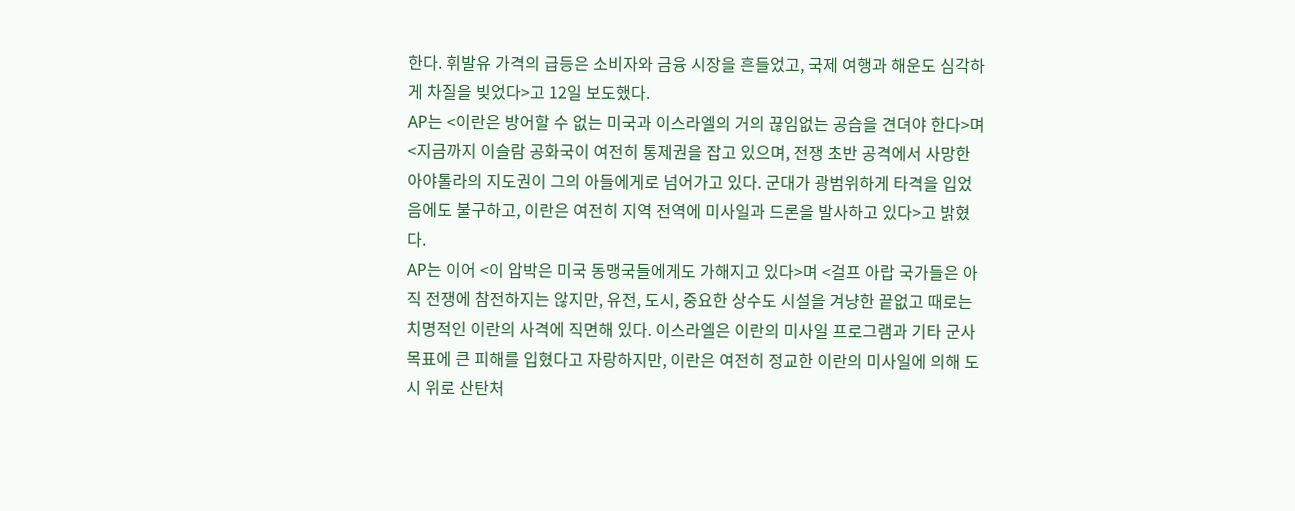한다. 휘발유 가격의 급등은 소비자와 금융 시장을 흔들었고, 국제 여행과 해운도 심각하게 차질을 빚었다>고 12일 보도했다.
AP는 <이란은 방어할 수 없는 미국과 이스라엘의 거의 끊임없는 공습을 견뎌야 한다>며 <지금까지 이슬람 공화국이 여전히 통제권을 잡고 있으며, 전쟁 초반 공격에서 사망한 아야톨라의 지도권이 그의 아들에게로 넘어가고 있다. 군대가 광범위하게 타격을 입었음에도 불구하고, 이란은 여전히 지역 전역에 미사일과 드론을 발사하고 있다>고 밝혔다.
AP는 이어 <이 압박은 미국 동맹국들에게도 가해지고 있다>며 <걸프 아랍 국가들은 아직 전쟁에 참전하지는 않지만, 유전, 도시, 중요한 상수도 시설을 겨냥한 끝없고 때로는 치명적인 이란의 사격에 직면해 있다. 이스라엘은 이란의 미사일 프로그램과 기타 군사 목표에 큰 피해를 입혔다고 자랑하지만, 이란은 여전히 정교한 이란의 미사일에 의해 도시 위로 산탄처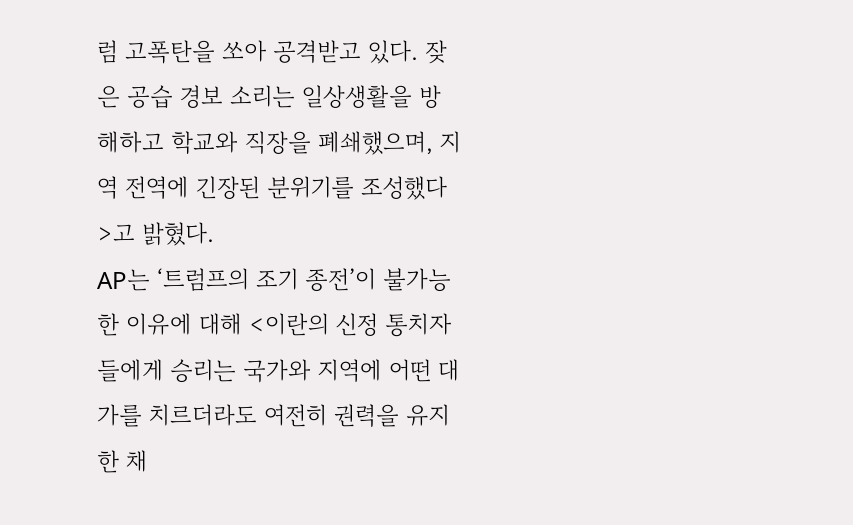럼 고폭탄을 쏘아 공격받고 있다. 잦은 공습 경보 소리는 일상생활을 방해하고 학교와 직장을 폐쇄했으며, 지역 전역에 긴장된 분위기를 조성했다>고 밝혔다.
AP는 ‘트럼프의 조기 종전’이 불가능한 이유에 대해 <이란의 신정 통치자들에게 승리는 국가와 지역에 어떤 대가를 치르더라도 여전히 권력을 유지한 채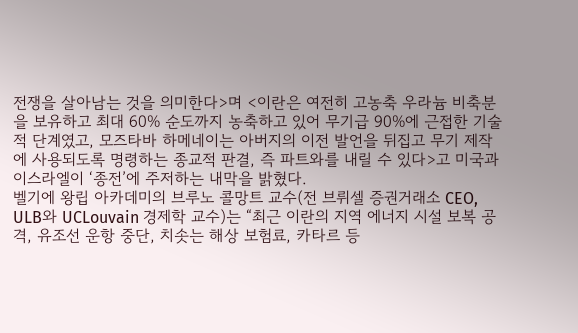전쟁을 살아남는 것을 의미한다>며 <이란은 여전히 고농축 우라늄 비축분을 보유하고 최대 60% 순도까지 농축하고 있어 무기급 90%에 근접한 기술적 단계였고, 모즈타바 하메네이는 아버지의 이전 발언을 뒤집고 무기 제작에 사용되도록 명령하는 종교적 판결, 즉 파트와를 내릴 수 있다>고 미국과 이스라엘이 ‘종전’에 주저하는 내막을 밝혔다.
벨기에 왕립 아카데미의 브루노 콜망트 교수(전 브뤼셀 증권거래소 CEO, ULB와 UCLouvain 경제학 교수)는 “최근 이란의 지역 에너지 시설 보복 공격, 유조선 운항 중단, 치솟는 해상 보험료, 카타르 등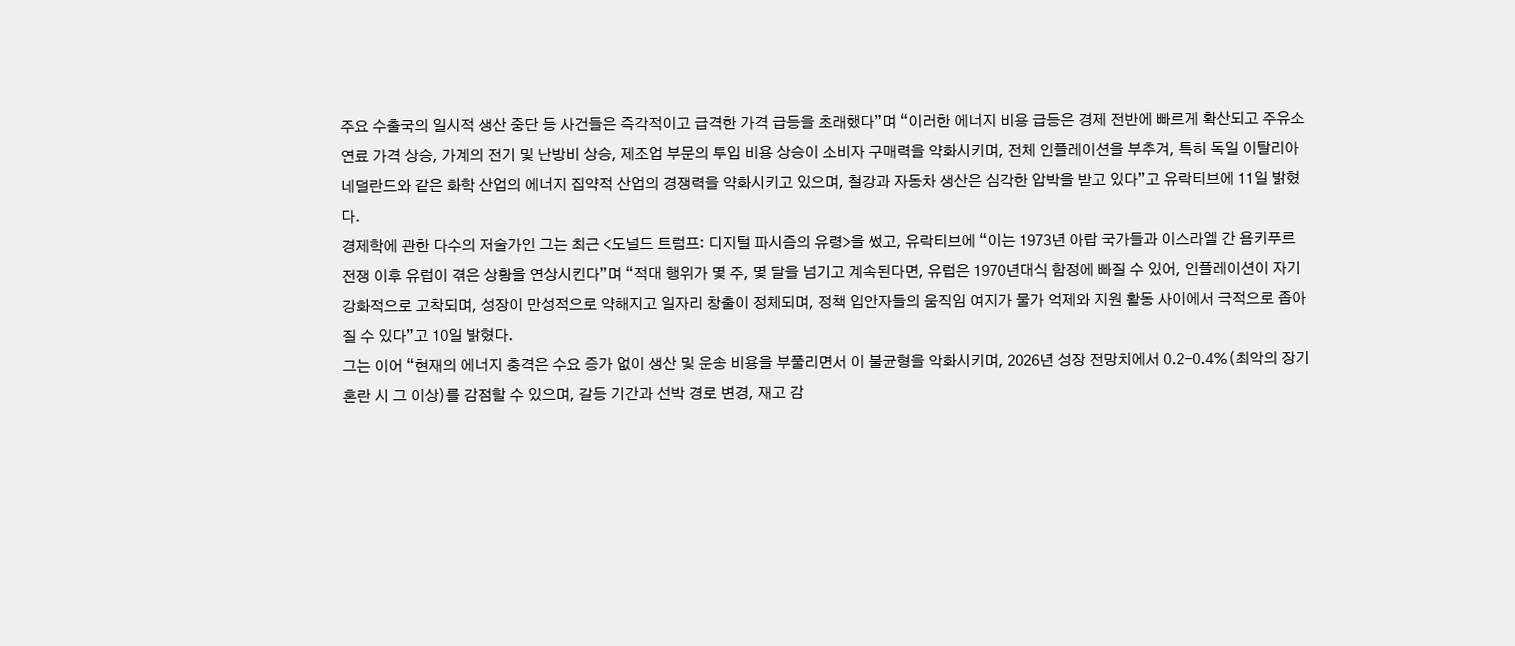주요 수출국의 일시적 생산 중단 등 사건들은 즉각적이고 급격한 가격 급등을 초래했다”며 “이러한 에너지 비용 급등은 경제 전반에 빠르게 확산되고 주유소 연료 가격 상승, 가계의 전기 및 난방비 상승, 제조업 부문의 투입 비용 상승이 소비자 구매력을 약화시키며, 전체 인플레이션을 부추겨, 특히 독일 이탈리아 네덜란드와 같은 화학 산업의 에너지 집약적 산업의 경쟁력을 약화시키고 있으며, 철강과 자동차 생산은 심각한 압박을 받고 있다”고 유락티브에 11일 밝혔다.
경제학에 관한 다수의 저술가인 그는 최근 <도널드 트럼프: 디지털 파시즘의 유령>을 썼고, 유락티브에 “이는 1973년 아랍 국가들과 이스라엘 간 욤키푸르 전쟁 이후 유럽이 겪은 상황을 연상시킨다”며 “적대 행위가 몇 주, 몇 달을 넘기고 계속된다면, 유럽은 1970년대식 함정에 빠질 수 있어, 인플레이션이 자기강화적으로 고착되며, 성장이 만성적으로 약해지고 일자리 창출이 정체되며, 정책 입안자들의 움직임 여지가 물가 억제와 지원 활동 사이에서 극적으로 좁아질 수 있다”고 10일 밝혔다.
그는 이어 “현재의 에너지 충격은 수요 증가 없이 생산 및 운송 비용을 부풀리면서 이 불균형을 악화시키며, 2026년 성장 전망치에서 0.2-0.4%(최악의 장기 혼란 시 그 이상)를 감점할 수 있으며, 갈등 기간과 선박 경로 변경, 재고 감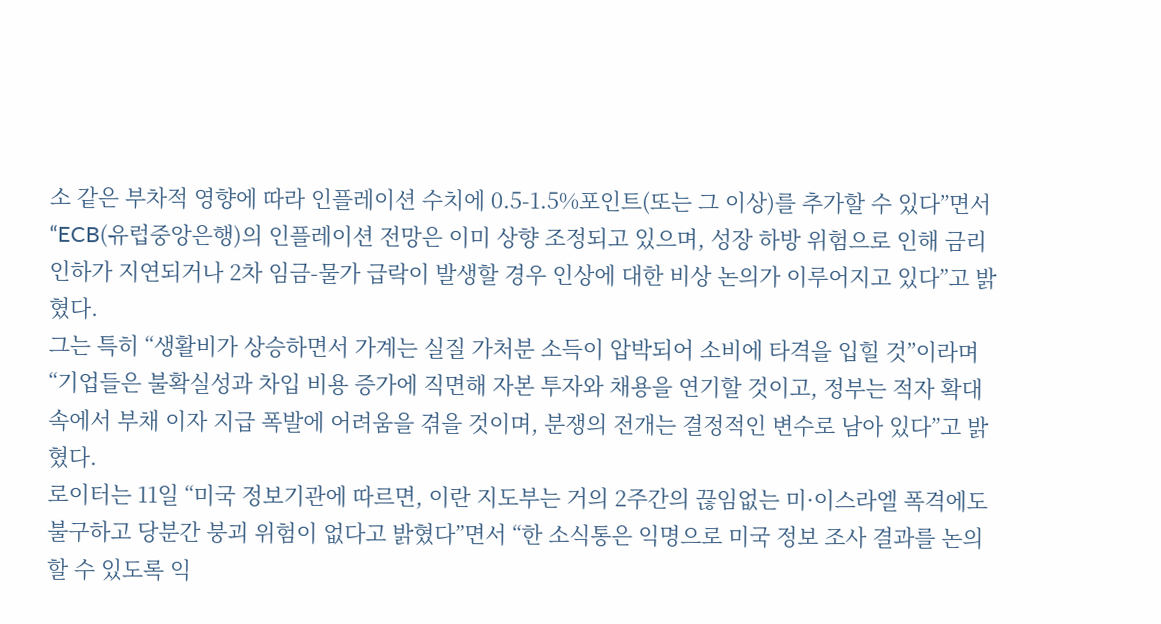소 같은 부차적 영향에 따라 인플레이션 수치에 0.5-1.5%포인트(또는 그 이상)를 추가할 수 있다”면서 “ECB(유럽중앙은행)의 인플레이션 전망은 이미 상향 조정되고 있으며, 성장 하방 위험으로 인해 금리 인하가 지연되거나 2차 임금-물가 급락이 발생할 경우 인상에 대한 비상 논의가 이루어지고 있다”고 밝혔다.
그는 특히 “생활비가 상승하면서 가계는 실질 가처분 소득이 압박되어 소비에 타격을 입힐 것”이라며 “기업들은 불확실성과 차입 비용 증가에 직면해 자본 투자와 채용을 연기할 것이고, 정부는 적자 확대 속에서 부채 이자 지급 폭발에 어려움을 겪을 것이며, 분쟁의 전개는 결정적인 변수로 남아 있다”고 밝혔다.
로이터는 11일 “미국 정보기관에 따르면, 이란 지도부는 거의 2주간의 끊임없는 미·이스라엘 폭격에도 불구하고 당분간 붕괴 위험이 없다고 밝혔다”면서 “한 소식통은 익명으로 미국 정보 조사 결과를 논의할 수 있도록 익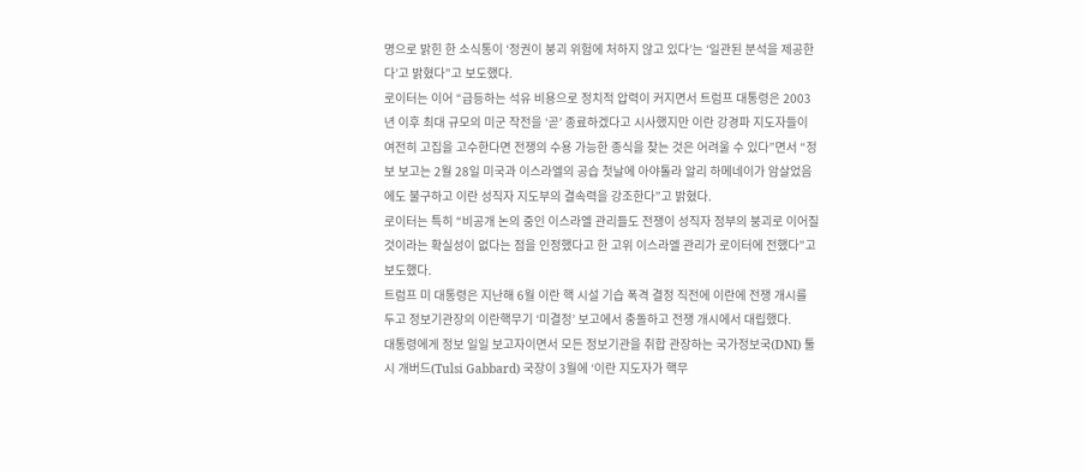명으로 밝힌 한 소식통이 ‘정권이 붕괴 위험에 처하지 않고 있다’는 ‘일관된 분석을 제공한다’고 밝혔다”고 보도했다.
로이터는 이어 “급등하는 석유 비용으로 정치적 압력이 커지면서 트럼프 대통령은 2003년 이후 최대 규모의 미군 작전을 ‘곧’ 종료하겠다고 시사했지만 이란 강경파 지도자들이 여전히 고집을 고수한다면 전쟁의 수용 가능한 종식을 찾는 것은 어려울 수 있다”면서 “정보 보고는 2월 28일 미국과 이스라엘의 공습 첫날에 아야톨라 알리 하메네이가 암살었음에도 불구하고 이란 성직자 지도부의 결속력을 강조한다”고 밝혔다.
로이터는 특히 “비공개 논의 중인 이스라엘 관리들도 전쟁이 성직자 정부의 붕괴로 이어질 것이라는 확실성이 없다는 점을 인정했다고 한 고위 이스라엘 관리가 로이터에 전했다”고 보도했다.
트럼프 미 대통령은 지난해 6월 이란 핵 시설 기습 폭격 결정 직전에 이란에 전쟁 개시를 두고 정보기관장의 이란핵무기 ‘미결정’ 보고에서 충돌하고 전쟁 개시에서 대립했다.
대통령에게 정보 일일 보고자이면서 모든 정보기관을 취합 관장하는 국가정보국(DNI) 툴시 개버드(Tulsi Gabbard) 국장이 3월에 ‘이란 지도자가 핵무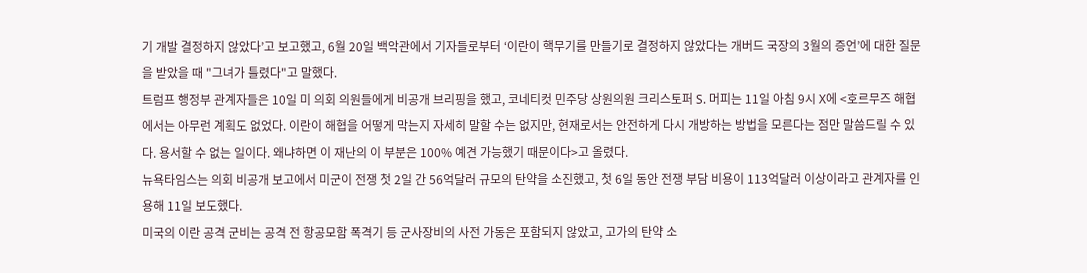기 개발 결정하지 않았다’고 보고했고, 6월 20일 백악관에서 기자들로부터 ‘이란이 핵무기를 만들기로 결정하지 않았다는 개버드 국장의 3월의 증언’에 대한 질문을 받았을 때 "그녀가 틀렸다"고 말했다.
트럼프 행정부 관계자들은 10일 미 의회 의원들에게 비공개 브리핑을 했고, 코네티컷 민주당 상원의원 크리스토퍼 S. 머피는 11일 아침 9시 X에 <호르무즈 해협에서는 아무런 계획도 없었다. 이란이 해협을 어떻게 막는지 자세히 말할 수는 없지만, 현재로서는 안전하게 다시 개방하는 방법을 모른다는 점만 말씀드릴 수 있다. 용서할 수 없는 일이다. 왜냐하면 이 재난의 이 부분은 100% 예견 가능했기 때문이다>고 올렸다.
뉴욕타임스는 의회 비공개 보고에서 미군이 전쟁 첫 2일 간 56억달러 규모의 탄약을 소진했고, 첫 6일 동안 전쟁 부담 비용이 113억달러 이상이라고 관계자를 인용해 11일 보도했다.
미국의 이란 공격 군비는 공격 전 항공모함 폭격기 등 군사장비의 사전 가동은 포함되지 않았고, 고가의 탄약 소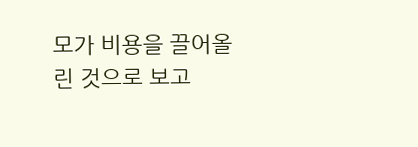모가 비용을 끌어올린 것으로 보고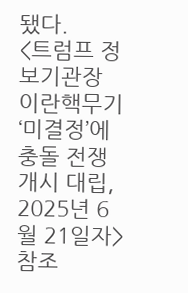됐다.
<트럼프 정보기관장 이란핵무기 ‘미결정’에 충돌 전쟁개시 대립, 2025년 6월 21일자> 참조